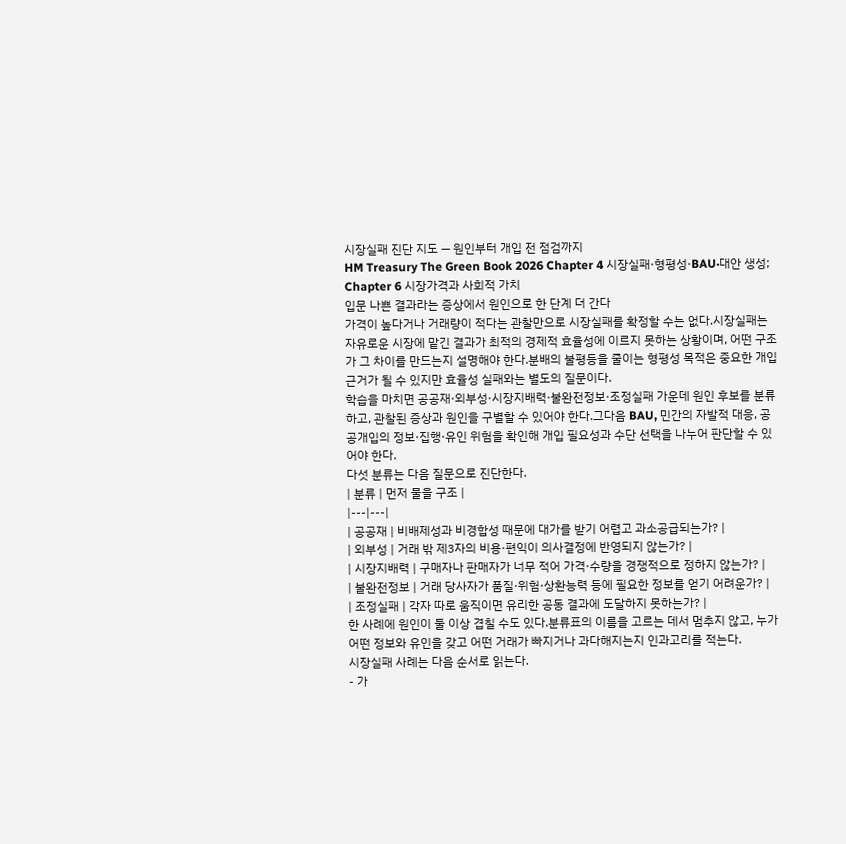시장실패 진단 지도 — 원인부터 개입 전 점검까지
HM Treasury The Green Book 2026 Chapter 4 시장실패·형평성·BAU·대안 생성; Chapter 6 시장가격과 사회적 가치
입문 나쁜 결과라는 증상에서 원인으로 한 단계 더 간다
가격이 높다거나 거래량이 적다는 관찰만으로 시장실패를 확정할 수는 없다.시장실패는 자유로운 시장에 맡긴 결과가 최적의 경제적 효율성에 이르지 못하는 상황이며, 어떤 구조가 그 차이를 만드는지 설명해야 한다.분배의 불평등을 줄이는 형평성 목적은 중요한 개입 근거가 될 수 있지만 효율성 실패와는 별도의 질문이다.
학습을 마치면 공공재·외부성·시장지배력·불완전정보·조정실패 가운데 원인 후보를 분류하고, 관찰된 증상과 원인을 구별할 수 있어야 한다.그다음 BAU, 민간의 자발적 대응, 공공개입의 정보·집행·유인 위험을 확인해 개입 필요성과 수단 선택을 나누어 판단할 수 있어야 한다.
다섯 분류는 다음 질문으로 진단한다.
| 분류 | 먼저 물을 구조 |
|---|---|
| 공공재 | 비배제성과 비경합성 때문에 대가를 받기 어렵고 과소공급되는가? |
| 외부성 | 거래 밖 제3자의 비용·편익이 의사결정에 반영되지 않는가? |
| 시장지배력 | 구매자나 판매자가 너무 적어 가격·수량을 경쟁적으로 정하지 않는가? |
| 불완전정보 | 거래 당사자가 품질·위험·상환능력 등에 필요한 정보를 얻기 어려운가? |
| 조정실패 | 각자 따로 움직이면 유리한 공동 결과에 도달하지 못하는가? |
한 사례에 원인이 둘 이상 겹칠 수도 있다.분류표의 이름을 고르는 데서 멈추지 않고, 누가 어떤 정보와 유인을 갖고 어떤 거래가 빠지거나 과다해지는지 인과고리를 적는다.
시장실패 사례는 다음 순서로 읽는다.
- 가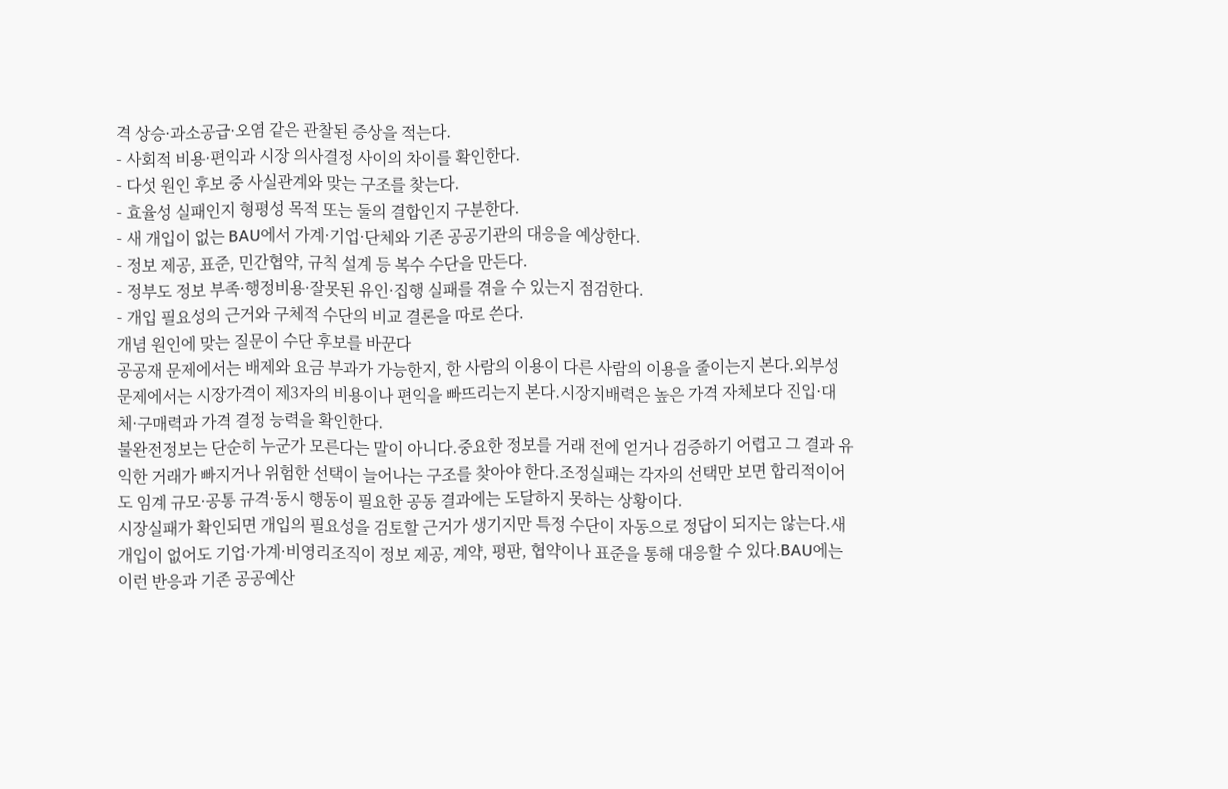격 상승·과소공급·오염 같은 관찰된 증상을 적는다.
- 사회적 비용·편익과 시장 의사결정 사이의 차이를 확인한다.
- 다섯 원인 후보 중 사실관계와 맞는 구조를 찾는다.
- 효율성 실패인지 형평성 목적 또는 둘의 결합인지 구분한다.
- 새 개입이 없는 BAU에서 가계·기업·단체와 기존 공공기관의 대응을 예상한다.
- 정보 제공, 표준, 민간협약, 규칙 설계 등 복수 수단을 만든다.
- 정부도 정보 부족·행정비용·잘못된 유인·집행 실패를 겪을 수 있는지 점검한다.
- 개입 필요성의 근거와 구체적 수단의 비교 결론을 따로 쓴다.
개념 원인에 맞는 질문이 수단 후보를 바꾼다
공공재 문제에서는 배제와 요금 부과가 가능한지, 한 사람의 이용이 다른 사람의 이용을 줄이는지 본다.외부성 문제에서는 시장가격이 제3자의 비용이나 편익을 빠뜨리는지 본다.시장지배력은 높은 가격 자체보다 진입·대체·구매력과 가격 결정 능력을 확인한다.
불완전정보는 단순히 누군가 모른다는 말이 아니다.중요한 정보를 거래 전에 얻거나 검증하기 어렵고 그 결과 유익한 거래가 빠지거나 위험한 선택이 늘어나는 구조를 찾아야 한다.조정실패는 각자의 선택만 보면 합리적이어도 임계 규모·공통 규격·동시 행동이 필요한 공동 결과에는 도달하지 못하는 상황이다.
시장실패가 확인되면 개입의 필요성을 검토할 근거가 생기지만 특정 수단이 자동으로 정답이 되지는 않는다.새 개입이 없어도 기업·가계·비영리조직이 정보 제공, 계약, 평판, 협약이나 표준을 통해 대응할 수 있다.BAU에는 이런 반응과 기존 공공예산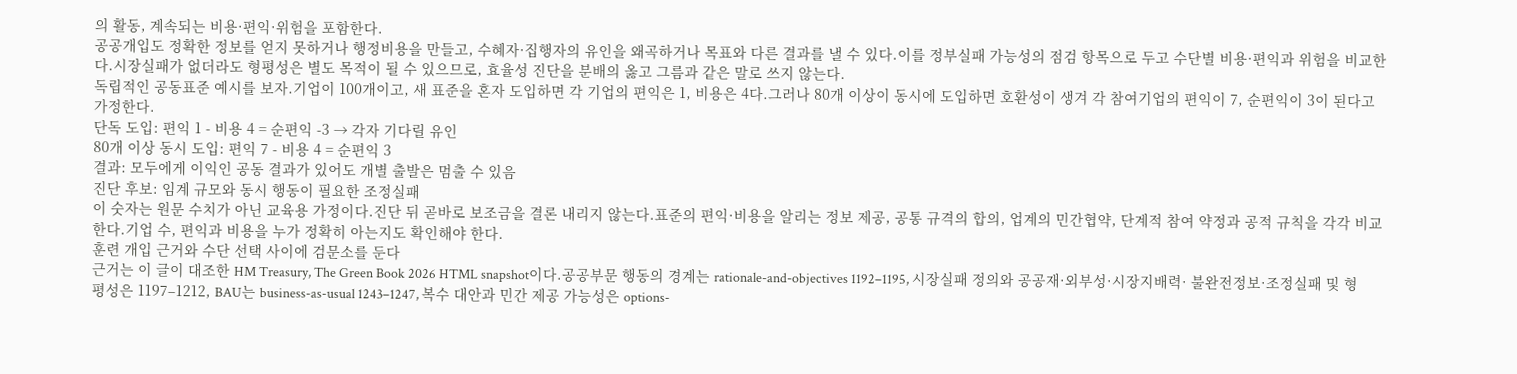의 활동, 계속되는 비용·편익·위험을 포함한다.
공공개입도 정확한 정보를 얻지 못하거나 행정비용을 만들고, 수혜자·집행자의 유인을 왜곡하거나 목표와 다른 결과를 낼 수 있다.이를 정부실패 가능성의 점검 항목으로 두고 수단별 비용·편익과 위험을 비교한다.시장실패가 없더라도 형평성은 별도 목적이 될 수 있으므로, 효율성 진단을 분배의 옳고 그름과 같은 말로 쓰지 않는다.
독립적인 공동표준 예시를 보자.기업이 100개이고, 새 표준을 혼자 도입하면 각 기업의 편익은 1, 비용은 4다.그러나 80개 이상이 동시에 도입하면 호환성이 생겨 각 참여기업의 편익이 7, 순편익이 3이 된다고 가정한다.
단독 도입: 편익 1 - 비용 4 = 순편익 -3 → 각자 기다릴 유인
80개 이상 동시 도입: 편익 7 - 비용 4 = 순편익 3
결과: 모두에게 이익인 공동 결과가 있어도 개별 출발은 멈출 수 있음
진단 후보: 임계 규모와 동시 행동이 필요한 조정실패
이 숫자는 원문 수치가 아닌 교육용 가정이다.진단 뒤 곧바로 보조금을 결론 내리지 않는다.표준의 편익·비용을 알리는 정보 제공, 공통 규격의 합의, 업계의 민간협약, 단계적 참여 약정과 공적 규칙을 각각 비교한다.기업 수, 편익과 비용을 누가 정확히 아는지도 확인해야 한다.
훈련 개입 근거와 수단 선택 사이에 검문소를 둔다
근거는 이 글이 대조한 HM Treasury, The Green Book 2026 HTML snapshot이다.공공부문 행동의 경계는 rationale-and-objectives 1192–1195, 시장실패 정의와 공공재·외부성·시장지배력· 불완전정보·조정실패 및 형평성은 1197–1212, BAU는 business-as-usual 1243–1247, 복수 대안과 민간 제공 가능성은 options-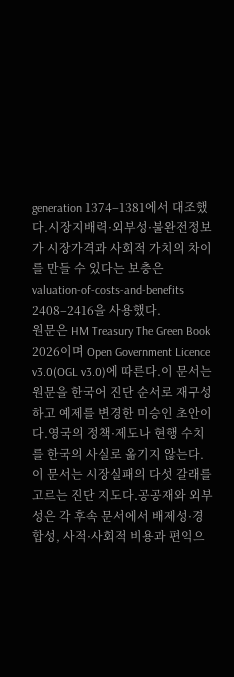generation 1374–1381에서 대조했다.시장지배력·외부성·불완전정보가 시장가격과 사회적 가치의 차이를 만들 수 있다는 보충은 valuation-of-costs-and-benefits 2408–2416을 사용했다.
원문은 HM Treasury The Green Book 2026이며 Open Government Licence v3.0(OGL v3.0)에 따른다.이 문서는 원문을 한국어 진단 순서로 재구성하고 예제를 변경한 미승인 초안이다.영국의 정책·제도나 현행 수치를 한국의 사실로 옮기지 않는다.
이 문서는 시장실패의 다섯 갈래를 고르는 진단 지도다.공공재와 외부성은 각 후속 문서에서 배제성·경합성, 사적·사회적 비용과 편익으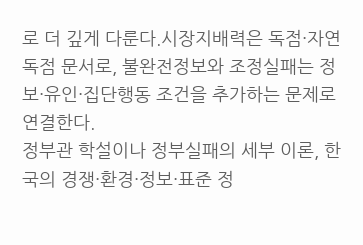로 더 깊게 다룬다.시장지배력은 독점·자연독점 문서로, 불완전정보와 조정실패는 정보·유인·집단행동 조건을 추가하는 문제로 연결한다.
정부관 학설이나 정부실패의 세부 이론, 한국의 경쟁·환경·정보·표준 정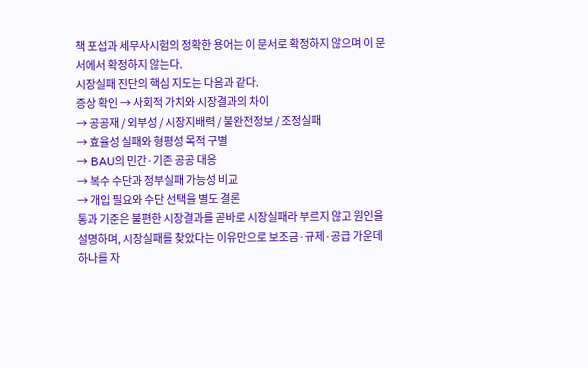책 포섭과 세무사시험의 정확한 용어는 이 문서로 확정하지 않으며 이 문서에서 확정하지 않는다.
시장실패 진단의 핵심 지도는 다음과 같다.
증상 확인 → 사회적 가치와 시장결과의 차이
→ 공공재 / 외부성 / 시장지배력 / 불완전정보 / 조정실패
→ 효율성 실패와 형평성 목적 구별
→ BAU의 민간·기존 공공 대응
→ 복수 수단과 정부실패 가능성 비교
→ 개입 필요와 수단 선택을 별도 결론
통과 기준은 불편한 시장결과를 곧바로 시장실패라 부르지 않고 원인을 설명하며, 시장실패를 찾았다는 이유만으로 보조금·규제·공급 가운데 하나를 자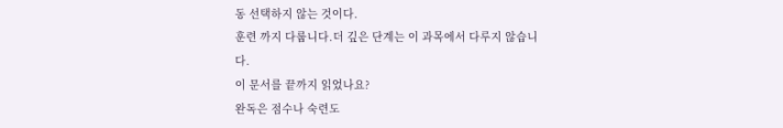동 선택하지 않는 것이다.
훈련 까지 다룹니다.더 깊은 단계는 이 과목에서 다루지 않습니다.
이 문서를 끝까지 읽었나요?
완독은 점수나 숙련도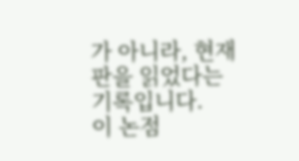가 아니라, 현재 판을 읽었다는 기록입니다.
이 논점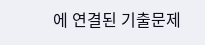에 연결된 기출문제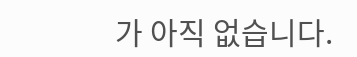가 아직 없습니다.